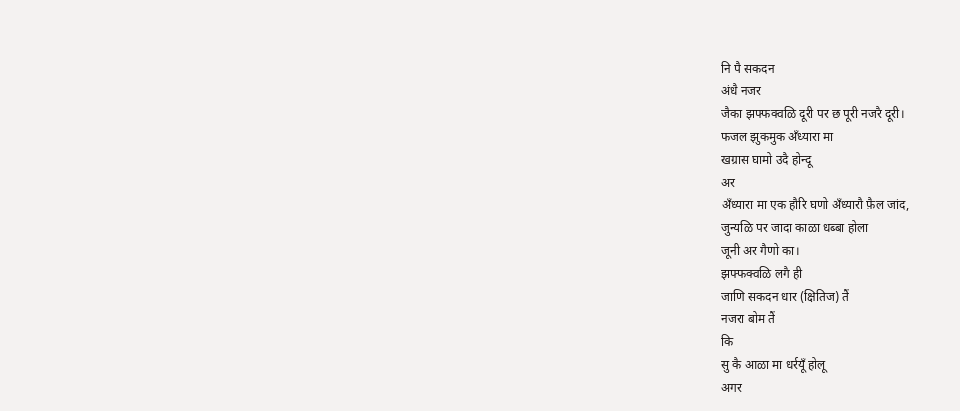नि पै सकदन
अंधै नजर
जैका झफ्फक्वळि दूरी पर छ पूरी नजरै दूरी।
फजल झुकमुक अँध्यारा मा
खग्रास घामो उदै होन्दू
अर
अँध्यारा मा एक हौरि घणो अँध्यारौ फ़ैल जांद,
जुन्यळि पर जादा काळा धब्बा होला
जूनी अर गैणो का।
झफ्फक्वळि लगै ही
जाणि सकदन धार (क्षितिज) तैं
नजरा बोम तैं
कि
सु कै आळा मा धर्रयूँ होलू
अगर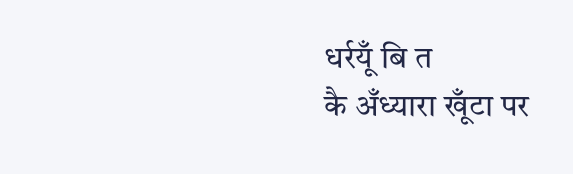धर्रयूँ बि त
कै अँध्यारा खूँटा पर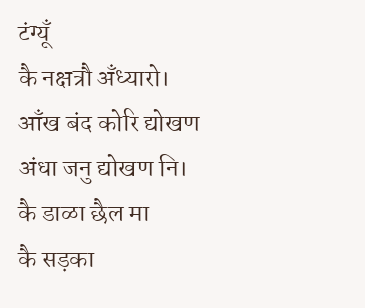टंग्यूँ
कै नक्षत्रौ अँध्यारो।
आँख बंद कोरि द्योखण
अंधा जनु द्योखण नि।
कै डाळा छैल मा
कै सड़का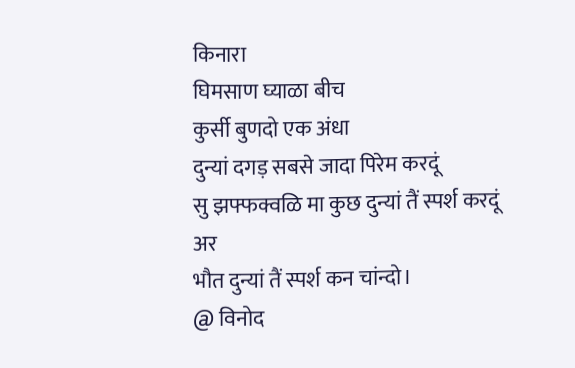किनारा
घिमसाण घ्याळा बीच
कुर्सी बुणदो एक अंधा
दुन्यां दगड़ सबसे जादा पिरेम करदूं
सु झफ्फक्वळि मा कुछ दुन्यां तैं स्पर्श करदूं
अर
भौत दुन्यां तैं स्पर्श कन चांन्दो।
@ विनोद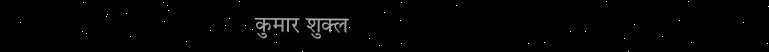कुमार शुक्ल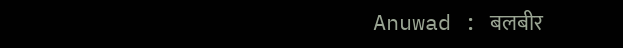Anuwad : बलबीर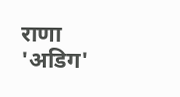राणा 'अडिग'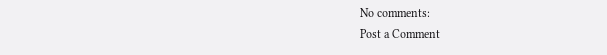No comments:
Post a Comment